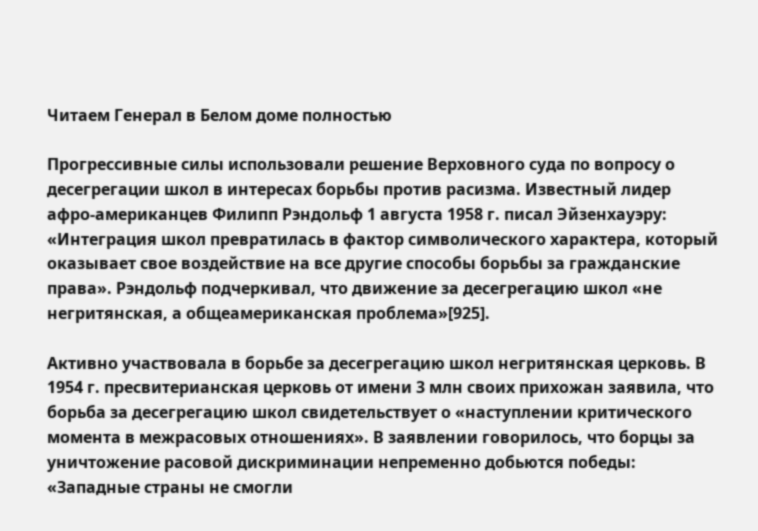Читаем Генерал в Белом доме полностью

Прогрессивные силы использовали решение Верховного суда по вопросу о десегрегации школ в интересах борьбы против расизма. Известный лидер афро-американцев Филипп Рэндольф 1 августа 1958 г. писал Эйзенхауэру: «Интеграция школ превратилась в фактор символического характера, который оказывает свое воздействие на все другие способы борьбы за гражданские права». Рэндольф подчеркивал, что движение за десегрегацию школ «не негритянская, а общеамериканская проблема»[925].

Активно участвовала в борьбе за десегрегацию школ негритянская церковь. В 1954 г. пресвитерианская церковь от имени 3 млн своих прихожан заявила, что борьба за десегрегацию школ свидетельствует о «наступлении критического момента в межрасовых отношениях». В заявлении говорилось, что борцы за уничтожение расовой дискриминации непременно добьются победы: «Западные страны не смогли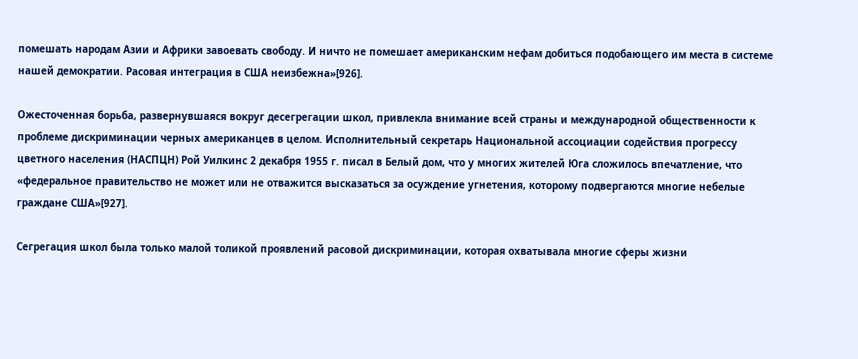помешать народам Азии и Африки завоевать свободу. И ничто не помешает американским нефам добиться подобающего им места в системе нашей демократии. Расовая интеграция в США неизбежна»[926].

Ожесточенная борьба, развернувшаяся вокруг десегрегации школ, привлекла внимание всей страны и международной общественности к проблеме дискриминации черных американцев в целом. Исполнительный секретарь Национальной ассоциации содействия прогрессу цветного населения (НАСПЦН) Рой Уилкинс 2 декабря 1955 г. писал в Белый дом, что у многих жителей Юга сложилось впечатление, что «федеральное правительство не может или не отважится высказаться за осуждение угнетения, которому подвергаются многие небелые граждане США»[927].

Сегрегация школ была только малой толикой проявлений расовой дискриминации, которая охватывала многие сферы жизни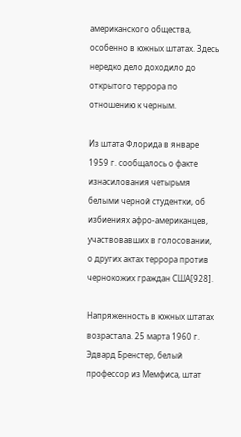американского общества, особенно в южных штатах. Здесь нередко дело доходило до открытого террора по отношению к черным.

Из штата Флорида в январе 1959 г. сообщалось о факте изнасилования четырьмя белыми черной студентки, об избиениях афро-американцев, участвовавших в голосовании, о других актах террора против чернокожих граждан США[928].

Напряженность в южных штатах возрастала. 25 марта 1960 г. Эдвард Бренстер, белый профессор из Мемфиса, штат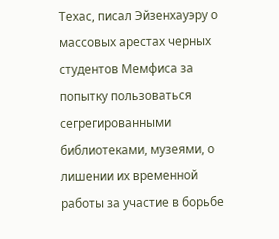Техас, писал Эйзенхауэру о массовых арестах черных студентов Мемфиса за попытку пользоваться сегрегированными библиотеками, музеями, о лишении их временной работы за участие в борьбе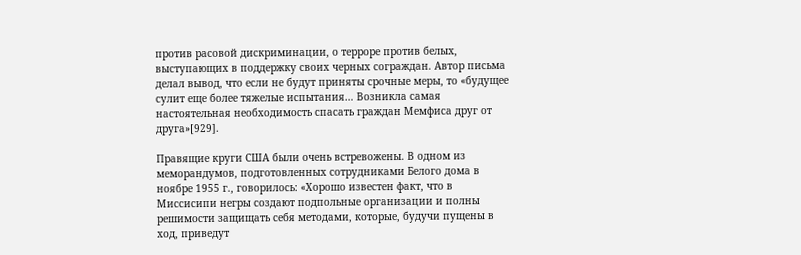против расовой дискриминации, о терроре против белых, выступающих в поддержку своих черных сограждан. Автор письма делал вывод, что если не будут приняты срочные меры, то «будущее сулит еще более тяжелые испытания… Возникла самая настоятельная необходимость спасать граждан Мемфиса друг от друга»[929].

Правящие круги США были очень встревожены. В одном из меморандумов, подготовленных сотрудниками Белого дома в ноябре 1955 г., говорилось: «Хорошо известен факт, что в Миссисипи негры создают подпольные организации и полны решимости защищать себя методами, которые, будучи пущены в ход, приведут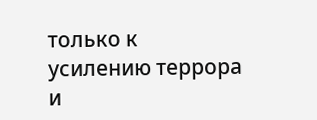только к усилению террора и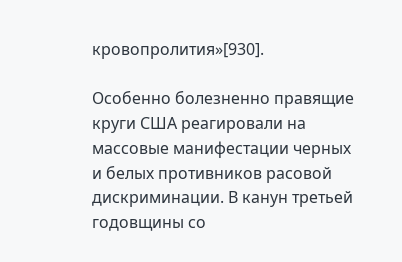кровопролития»[930].

Особенно болезненно правящие круги США реагировали на массовые манифестации черных и белых противников расовой дискриминации. В канун третьей годовщины со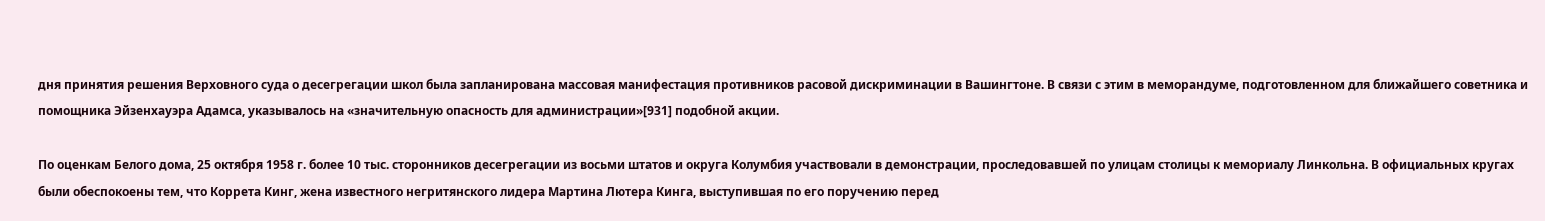дня принятия решения Верховного суда о десегрегации школ была запланирована массовая манифестация противников расовой дискриминации в Вашингтоне. В связи с этим в меморандуме, подготовленном для ближайшего советника и помощника Эйзенхауэра Адамса, указывалось на «значительную опасность для администрации»[931] подобной акции.

По оценкам Белого дома, 25 октября 1958 г. более 10 тыс. сторонников десегрегации из восьми штатов и округа Колумбия участвовали в демонстрации, проследовавшей по улицам столицы к мемориалу Линкольна. В официальных кругах были обеспокоены тем, что Коррета Кинг, жена известного негритянского лидера Мартина Лютера Кинга, выступившая по его поручению перед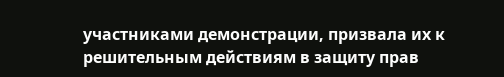участниками демонстрации, призвала их к решительным действиям в защиту прав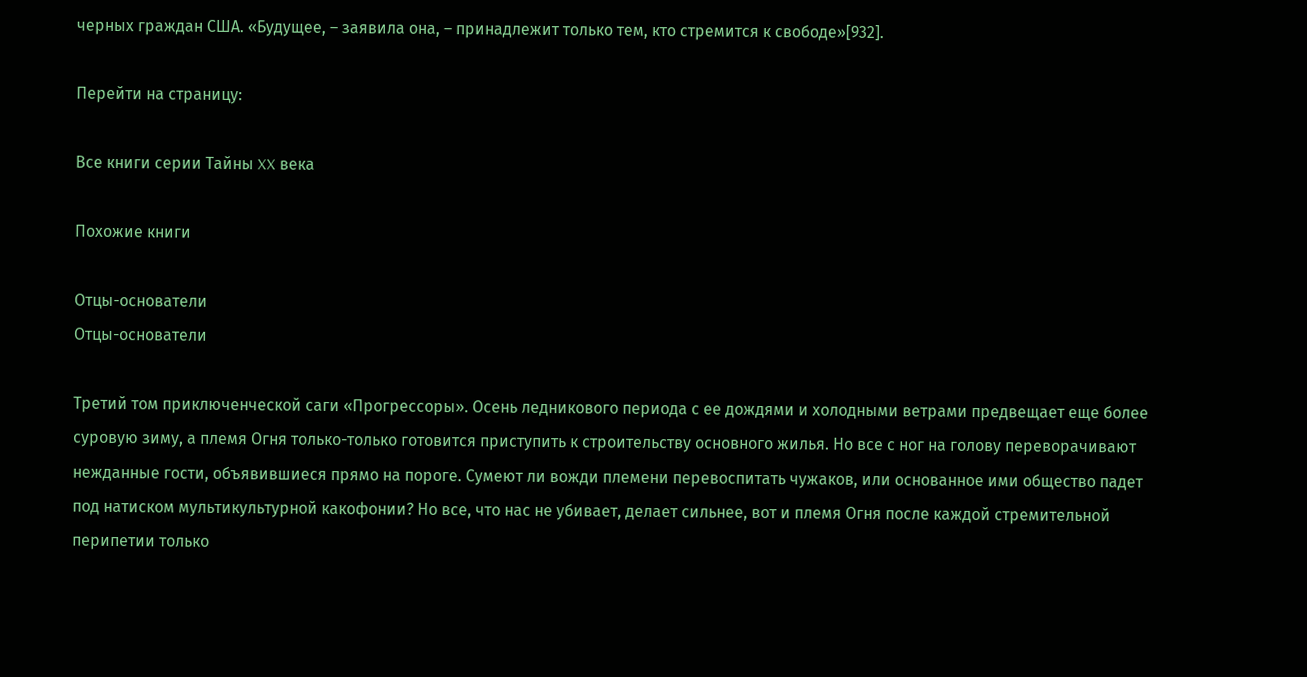черных граждан США. «Будущее, – заявила она, – принадлежит только тем, кто стремится к свободе»[932].

Перейти на страницу:

Все книги серии Тайны XX века

Похожие книги

Отцы-основатели
Отцы-основатели

Третий том приключенческой саги «Прогрессоры». Осень ледникового периода с ее дождями и холодными ветрами предвещает еще более суровую зиму, а племя Огня только-только готовится приступить к строительству основного жилья. Но все с ног на голову переворачивают нежданные гости, объявившиеся прямо на пороге. Сумеют ли вожди племени перевоспитать чужаков, или основанное ими общество падет под натиском мультикультурной какофонии? Но все, что нас не убивает, делает сильнее, вот и племя Огня после каждой стремительной перипетии только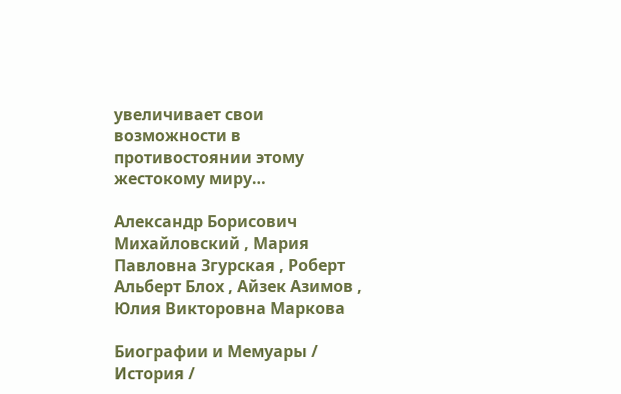увеличивает свои возможности в противостоянии этому жестокому миру…

Александр Борисович Михайловский , Мария Павловна Згурская , Роберт Альберт Блох , Айзек Азимов , Юлия Викторовна Маркова

Биографии и Мемуары / История /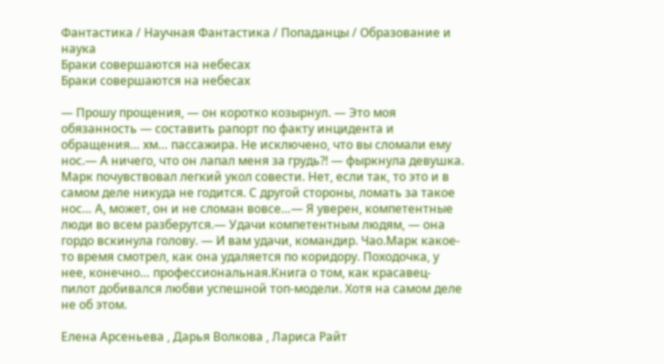Фантастика / Научная Фантастика / Попаданцы / Образование и наука
Браки совершаются на небесах
Браки совершаются на небесах

— Прошу прощения, — он коротко козырнул. — Это моя обязанность — составить рапорт по факту инцидента и обращения… хм… пассажира. Не исключено, что вы сломали ему нос.— А ничего, что он лапал меня за грудь?! — фыркнула девушка. Марк почувствовал легкий укол совести. Нет, если так, то это и в самом деле никуда не годится. С другой стороны, ломать за такое нос… А, может, он и не сломан вовсе…— Я уверен, компетентные люди во всем разберутся.— Удачи компетентным людям, — она гордо вскинула голову. — И вам удачи, командир. Чао.Марк какое-то время смотрел, как она удаляется по коридору. Походочка, у нее, конечно… профессиональная.Книга о том, как красавец-пилот добивался любви успешной топ-модели. Хотя на самом деле не об этом.

Елена Арсеньева , Дарья Волкова , Лариса Райт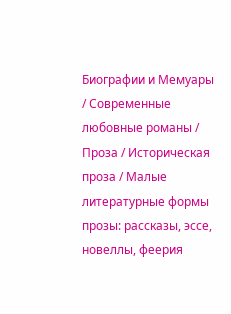Биографии и Мемуары / Современные любовные романы / Проза / Историческая проза / Малые литературные формы прозы: рассказы, эссе, новеллы, феерия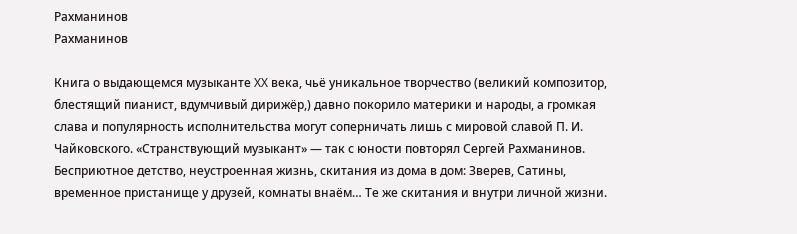Рахманинов
Рахманинов

Книга о выдающемся музыканте XX века, чьё уникальное творчество (великий композитор, блестящий пианист, вдумчивый дирижёр,) давно покорило материки и народы, а громкая слава и популярность исполнительства могут соперничать лишь с мировой славой П. И. Чайковского. «Странствующий музыкант» — так с юности повторял Сергей Рахманинов. Бесприютное детство, неустроенная жизнь, скитания из дома в дом: Зверев, Сатины, временное пристанище у друзей, комнаты внаём… Те же скитания и внутри личной жизни.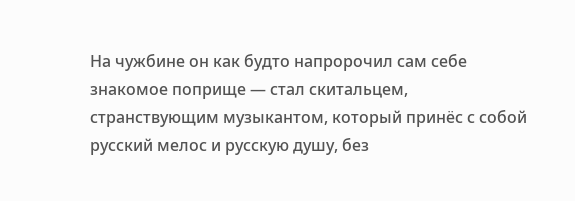На чужбине он как будто напророчил сам себе знакомое поприще — стал скитальцем, странствующим музыкантом, который принёс с собой русский мелос и русскую душу, без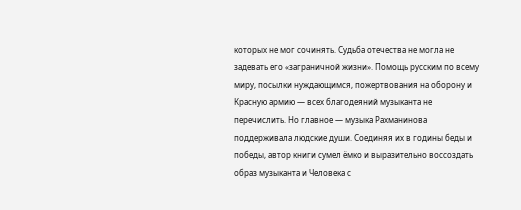которых не мог сочинять. Судьба отечества не могла не задевать его «заграничной жизни». Помощь русским по всему миру, посылки нуждающимся, пожертвования на оборону и Красную армию — всех благодеяний музыканта не перечислить. Но главное — музыка Рахманинова поддерживала людские души. Соединяя их в годины беды и победы, автор книги сумел ёмко и выразительно воссоздать образ музыканта и Человека с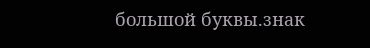большой буквы.знак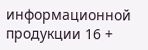информационной продукции 16 +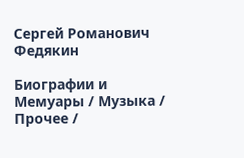Сергей Романович Федякин

Биографии и Мемуары / Музыка / Прочее /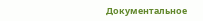Документальное